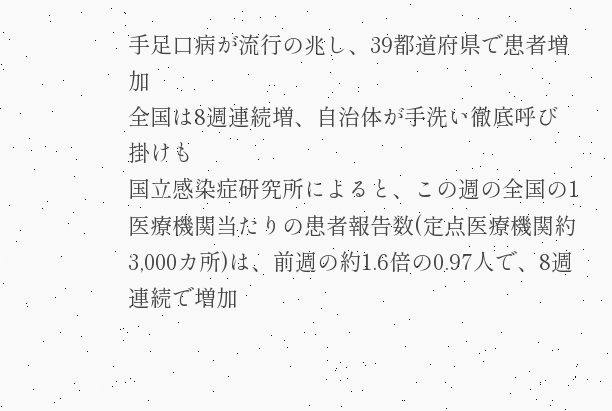手足口病が流行の兆し、39都道府県で患者増加
全国は8週連続増、自治体が手洗い徹底呼び掛けも
国立感染症研究所によると、この週の全国の1医療機関当たりの患者報告数(定点医療機関約3,000カ所)は、前週の約1.6倍の0.97人で、8週連続で増加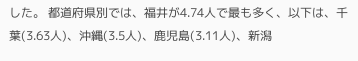した。 都道府県別では、福井が4.74人で最も多く、以下は、千葉(3.63人)、沖縄(3.5人)、鹿児島(3.11人)、新潟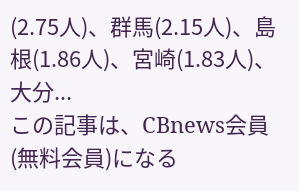(2.75人)、群馬(2.15人)、島根(1.86人)、宮崎(1.83人)、大分...
この記事は、CBnews会員(無料会員)になる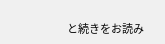と続きをお読み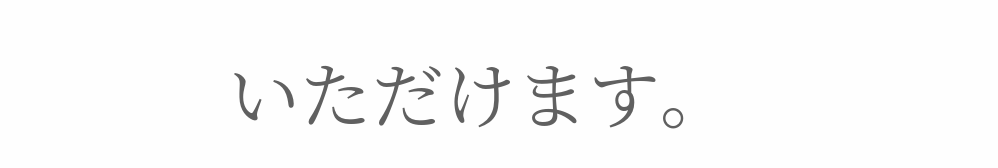いただけます。